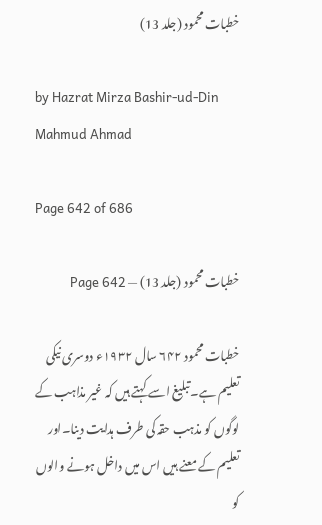خطبات محمود (جلد 13)

by Hazrat Mirza Bashir-ud-Din Mahmud Ahmad

Page 642 of 686

خطبات محمود (جلد 13) — Page 642

خطبات محمود ۶۴۲ سال ۱۹۳۲ء دوسری نیکی تعلیم ہے۔تبلیغ اسے کہتے ہیں کہ غیر مذاہب کے لوگوں کو مذہب حقہ کی طرف ہدایت دینا۔اور تعلیم کے معنے ہیں اس میں داخل ہونے والوں کو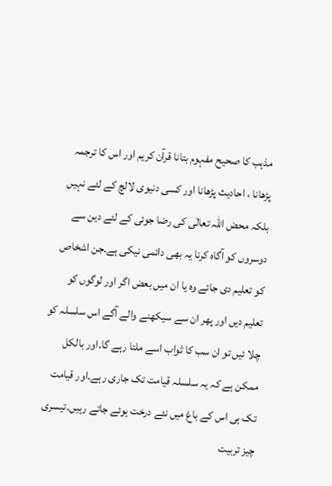مذہب کا صحیح مفہوم بتانا قرآن کریم اور اس کا ترجمہ پڑھانا ، احادیث پڑھانا اور کسی دنیوی لالچ کے لئے نہیں بلکہ محض اللہ تعالٰی کی رضا جوئی کے لئے دین سے دوسروں کو آگاہ کرنا یہ بھی دائمی نیکی ہے۔جن اشخاص کو تعلیم دی جائے وہ یا ان میں بعض اگر اور لوگوں کو تعلیم دیں اور پھر ان سے سیکھنے والے آگے اس سلسلہ کو چلا ئیں تو ان سب کا ثواب اسے ملتا رہے گا۔اور بالکل ممکن ہے کہ یہ سلسلہ قیامت تک جاری رہے۔اور قیامت تک ہی اس کے باغ میں نئے درخت ہوئے جاتے رہیں۔تیسری چیز تربیت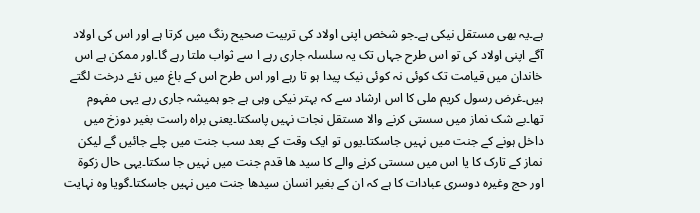ہے۔یہ بھی مستقل نیکی ہے۔جو شخص اپنی اولاد کی تربیت صحیح رنگ میں کرتا ہے اور اس کی اولاد آگے اپنی اولاد کی تو اس طرح جہاں تک یہ سلسلہ جاری رہے ا سے ثواب ملتا رہے گا۔اور ممکن ہے اس خاندان میں قیامت تک کوئی نہ کوئی نیک پیدا ہو تا رہے اور اس طرح اس کے باغ میں نئے درخت لگتے ہیں۔غرض رسول کریم ملی کا اس ارشاد سے کہ بہتر نیکی وہی ہے جو ہمیشہ جاری رہے یہی مفہوم تھا۔بے شک نماز میں سستی کرنے والا مستقل نجات نہیں پاسکتا۔یعنی براه راست بغیر دوزخ میں داخل ہونے کے جنت میں نہیں جاسکتا۔یوں تو ایک وقت کے بعد سب جنت میں چلے جائیں گے لیکن نماز کے تارک کا یا اس میں سستی کرنے والے کا سید ھا قدم جنت میں نہیں جا سکتا۔یہی حال زکوۃ اور حج وغیرہ دوسری عبادات کا ہے کہ ان کے بغیر انسان سیدھا جنت میں نہیں جاسکتا۔گویا وہ نہایت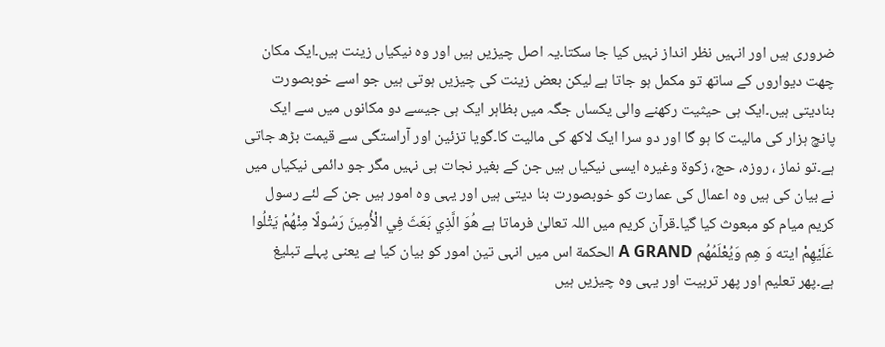ضروری ہیں اور انہیں نظر انداز نہیں کیا جا سکتا۔یہ اصل چیزیں ہیں اور وہ نیکیاں زینت ہیں۔ایک مکان چھت دیواروں کے ساتھ تو مکمل ہو جاتا ہے لیکن بعض زینت کی چیزیں ہوتی ہیں جو اسے خوبصورت بنادیتی ہیں۔ایک ہی حیثیت رکھنے والی یکساں جگہ میں بظاہر ایک ہی جیسے دو مکانوں میں سے ایک پانچ ہزار کی مالیت کا ہو گا اور دو سرا ایک لاکھ کی مالیت کا۔گویا تزئین اور آراستگی سے قیمت بڑھ جاتی ہے۔تو نماز ، روزہ، حج، زکوۃ وغیرہ ایسی نیکیاں ہیں جن کے بغیر نجات ہی نہیں مگر جو دائمی نیکیاں میں نے بیان کی ہیں وہ اعمال کی عمارت کو خوبصورت بنا دیتی ہیں اور یہی وہ امور ہیں جن کے لئے رسول کریم میام کو مبعوث کیا گیا۔قرآن کریم میں اللہ تعالیٰ فرماتا ہے هُوَ الَّذِي بَعَثَ فِي الْأُمِينَ رَسُولًا مِنْهُمْ يَتْلُوا عَلَيْهِمْ ايته وَ هِم وَيُعْلَمُهُم A GRAND الحكمة اس میں انہی تین امور کو بیان کیا ہے یعنی پہلے تبلیغ ہے۔پھر تعلیم اور پھر تربیت اور یہی وہ چیزیں ہیں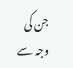جن کی وجہ سے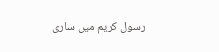رسول کریم میں ساری